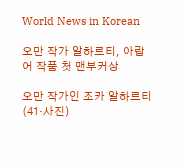World News in Korean

오만 작가 알하르티, 아랍어 작품 첫 맨부커상

오만 작가인 조카 알하르티(41·사진)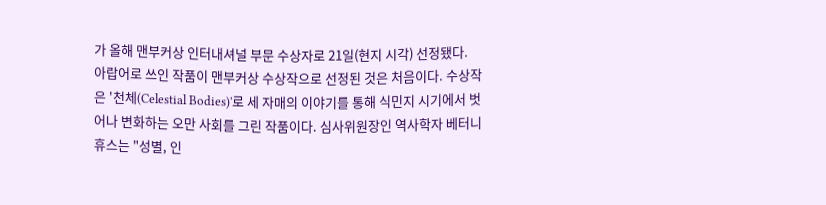가 올해 맨부커상 인터내셔널 부문 수상자로 21일(현지 시각) 선정됐다. 아랍어로 쓰인 작품이 맨부커상 수상작으로 선정된 것은 처음이다. 수상작은 '천체(Celestial Bodies)'로 세 자매의 이야기를 통해 식민지 시기에서 벗어나 변화하는 오만 사회를 그린 작품이다. 심사위원장인 역사학자 베터니 휴스는 "성별, 인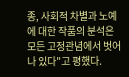종, 사회적 차별과 노예에 대한 작품의 분석은 모든 고정관념에서 벗어나 있다"고 평했다.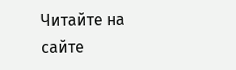Читайте на сайте